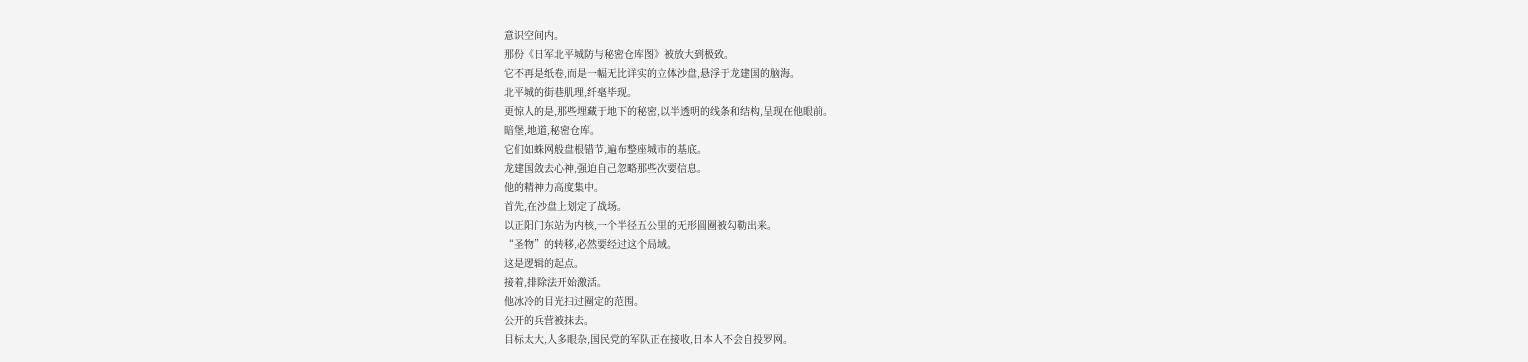意识空间内。
那份《日军北平城防与秘密仓库图》被放大到极致。
它不再是纸卷,而是一幅无比详实的立体沙盘,悬浮于龙建国的脑海。
北平城的街巷肌理,纤毫毕现。
更惊人的是,那些埋藏于地下的秘密,以半透明的线条和结构,呈现在他眼前。
暗堡,地道,秘密仓库。
它们如蛛网般盘根错节,遍布整座城市的基底。
龙建国敛去心神,强迫自己忽略那些次要信息。
他的精神力高度集中。
首先,在沙盘上划定了战场。
以正阳门东站为内核,一个半径五公里的无形圆圈被勾勒出来。
“圣物”的转移,必然要经过这个局域。
这是逻辑的起点。
接着,排除法开始激活。
他冰冷的目光扫过圈定的范围。
公开的兵营被抹去。
目标太大,人多眼杂,国民党的军队正在接收,日本人不会自投罗网。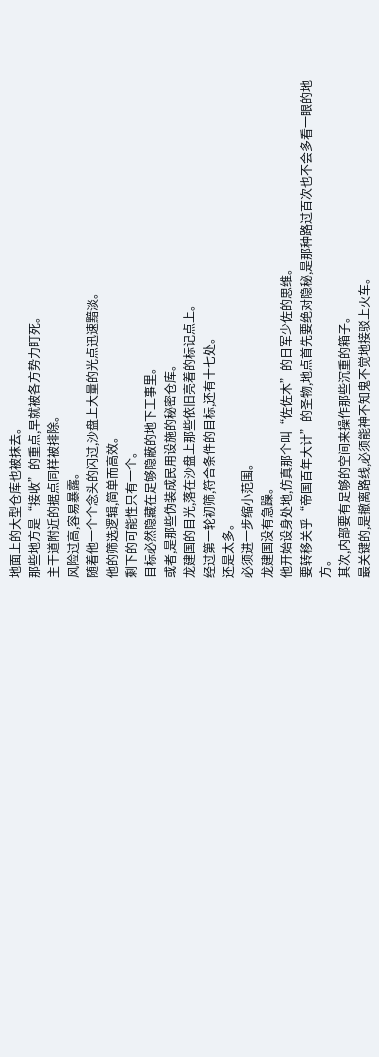地面上的大型仓库也被抹去。
那些地方是“接收”的重点,早就被各方势力盯死。
主干道附近的据点同样被排除。
风险过高,容易暴露。
随着他一个个念头的闪过,沙盘上大量的光点迅速黯淡。
他的筛选逻辑,简单而高效。
剩下的可能性只有一个。
目标必然隐藏在足够隐蔽的地下工事里。
或者,是那些伪装成民用设施的秘密仓库。
龙建国的目光,落在沙盘上那些依旧亮着的标记点上。
经过第一轮初筛,符合条件的目标,还有十七处。
还是太多。
必须进一步缩小范围。
龙建国没有急躁。
他开始设身处地,仿真那个叫“佐佐木”的日军少佐的思维。
要转移关乎“帝国百年大计”的圣物,地点首先要绝对隐秘,是那种路过百次也不会多看一眼的地方。
其次,内部要有足够的空间来操作那些沉重的箱子。
最关键的,是撤离路线,必须能神不知鬼不觉地接驳上火车。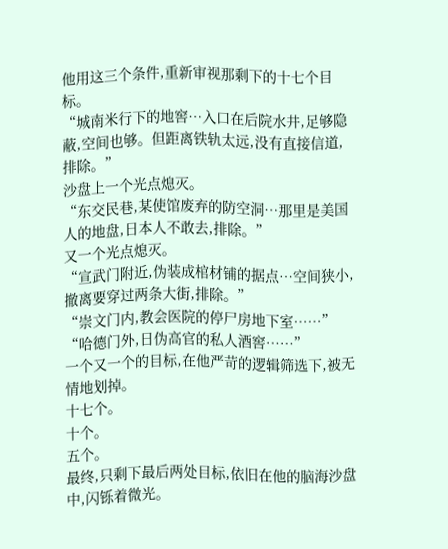他用这三个条件,重新审视那剩下的十七个目标。
“城南米行下的地窖…入口在后院水井,足够隐蔽,空间也够。但距离铁轨太远,没有直接信道,排除。”
沙盘上一个光点熄灭。
“东交民巷,某使馆废弃的防空洞…那里是美国人的地盘,日本人不敢去,排除。”
又一个光点熄灭。
“宣武门附近,伪装成棺材铺的据点…空间狭小,撤离要穿过两条大街,排除。”
“崇文门内,教会医院的停尸房地下室……”
“哈德门外,日伪高官的私人酒窖……”
一个又一个的目标,在他严苛的逻辑筛选下,被无情地划掉。
十七个。
十个。
五个。
最终,只剩下最后两处目标,依旧在他的脑海沙盘中,闪铄着微光。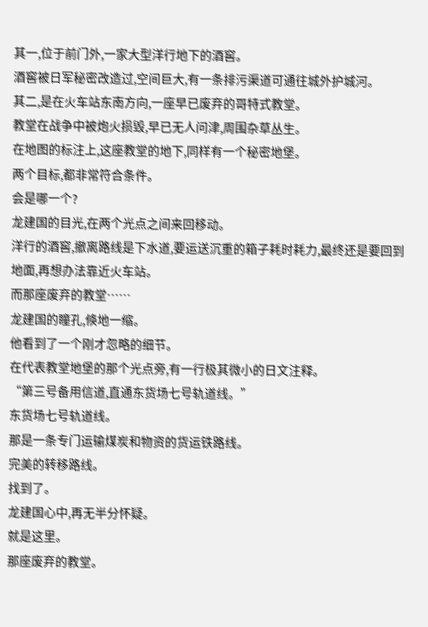其一,位于前门外,一家大型洋行地下的酒窖。
酒窖被日军秘密改造过,空间巨大,有一条排污渠道可通往城外护城河。
其二,是在火车站东南方向,一座早已废弃的哥特式教堂。
教堂在战争中被炮火损毁,早已无人问津,周围杂草丛生。
在地图的标注上,这座教堂的地下,同样有一个秘密地堡。
两个目标,都非常符合条件。
会是哪一个?
龙建国的目光,在两个光点之间来回移动。
洋行的酒窖,撤离路线是下水道,要运送沉重的箱子耗时耗力,最终还是要回到地面,再想办法靠近火车站。
而那座废弃的教堂……
龙建国的瞳孔,倏地一缩。
他看到了一个刚才忽略的细节。
在代表教堂地堡的那个光点旁,有一行极其微小的日文注释。
“第三号备用信道,直通东货场七号轨道线。”
东货场七号轨道线。
那是一条专门运输煤炭和物资的货运铁路线。
完美的转移路线。
找到了。
龙建国心中,再无半分怀疑。
就是这里。
那座废弃的教堂。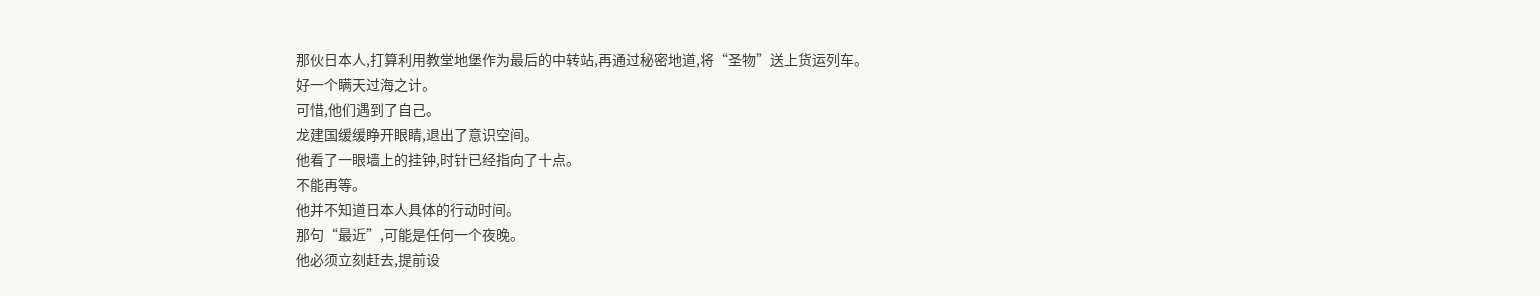那伙日本人,打算利用教堂地堡作为最后的中转站,再通过秘密地道,将“圣物”送上货运列车。
好一个瞒天过海之计。
可惜,他们遇到了自己。
龙建国缓缓睁开眼睛,退出了意识空间。
他看了一眼墙上的挂钟,时针已经指向了十点。
不能再等。
他并不知道日本人具体的行动时间。
那句“最近”,可能是任何一个夜晚。
他必须立刻赶去,提前设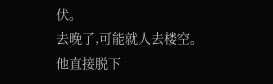伏。
去晚了,可能就人去楼空。
他直接脱下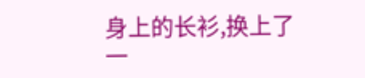身上的长衫,换上了一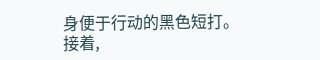身便于行动的黑色短打。
接着,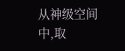从神级空间中,取